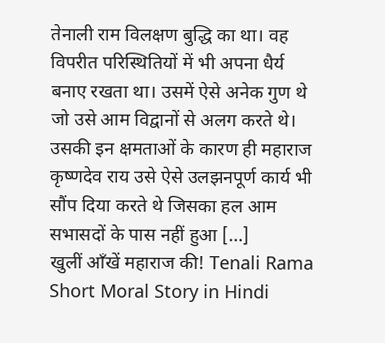तेनाली राम विलक्षण बुद्धि का था। वह विपरीत परिस्थितियों में भी अपना धैर्य बनाए रखता था। उसमें ऐसे अनेक गुण थे जो उसे आम विद्वानों से अलग करते थे। उसकी इन क्षमताओं के कारण ही महाराज कृष्णदेव राय उसे ऐसे उलझनपूर्ण कार्य भी सौंप दिया करते थे जिसका हल आम सभासदों के पास नहीं हुआ […]
खुलीं आँखें महाराज की! Tenali Rama Short Moral Story in Hindi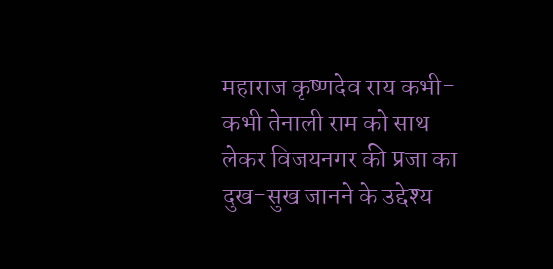महाराज कृष्णदेव राय कभी-कभी तेनाली राम को साथ लेकर विजयनगर की प्रजा का दुख-सुख जानने के उद्देश्य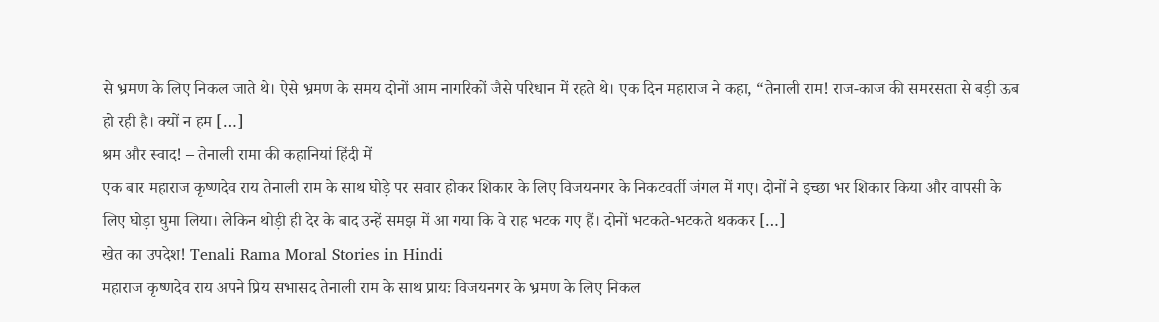से भ्रमण के लिए निकल जाते थे। ऐसे भ्रमण के समय दोनों आम नागरिकों जैसे परिधान में रहते थे। एक दिन महाराज ने कहा, “तेनाली राम! राज-काज की समरसता से बड़ी ऊब हो रही है। क्यों न हम […]
श्रम और स्वाद! – तेनाली रामा की कहानियां हिंदी में
एक बार महाराज कृष्णदेव राय तेनाली राम के साथ घोड़े पर सवार होकर शिकार के लिए विजयनगर के निकटवर्ती जंगल में गए। दोनों ने इच्छा भर शिकार किया और वापसी के लिए घोड़ा घुमा लिया। लेकिन थोड़ी ही देर के बाद उन्हें समझ में आ गया कि वे राह भटक गए हैं। दोनों भटकते-भटकते थककर […]
खेत का उपदेश! Tenali Rama Moral Stories in Hindi
महाराज कृष्णदेव राय अपने प्रिय सभासद तेनाली राम के साथ प्रायः विजयनगर के भ्रमण के लिए निकल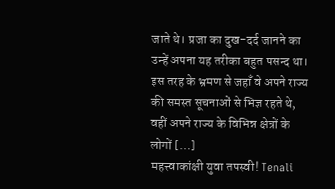जाते थे। प्रजा का दुख-दर्द जानने का उन्हें अपना यह तरीका बहुत पसन्द था। इस तरह के भ्रमण से जहाँ वे अपने राज्य की समस्त सूचनाओं से भिज्ञ रहते थे, वहीं अपने राज्य के विभिन्न क्षेत्रों के लोगों […]
महत्त्वाकांक्षी युवा तपस्वी! Tenali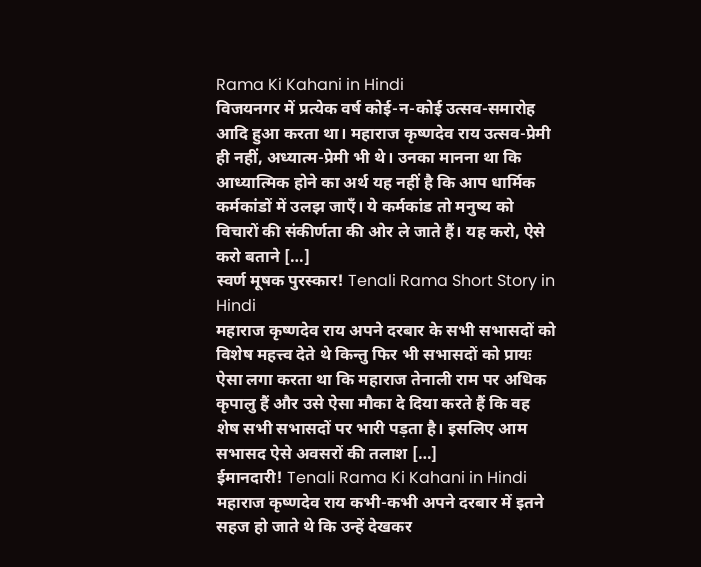Rama Ki Kahani in Hindi
विजयनगर में प्रत्येक वर्ष कोई-न-कोई उत्सव-समारोह आदि हुआ करता था। महाराज कृष्णदेव राय उत्सव-प्रेमी ही नहीं, अध्यात्म-प्रेमी भी थे। उनका मानना था कि आध्यात्मिक होने का अर्थ यह नहीं है कि आप धार्मिक कर्मकांडों में उलझ जाएँ। ये कर्मकांड तो मनुष्य को विचारों की संकीर्णता की ओर ले जाते हैं। यह करो, ऐसे करो बताने […]
स्वर्ण मूषक पुरस्कार! Tenali Rama Short Story in Hindi
महाराज कृष्णदेव राय अपने दरबार के सभी सभासदों को विशेष महत्त्व देते थे किन्तु फिर भी सभासदों को प्रायः ऐसा लगा करता था कि महाराज तेनाली राम पर अधिक कृपालु हैं और उसे ऐसा मौका दे दिया करते हैं कि वह शेष सभी सभासदों पर भारी पड़ता है। इसलिए आम सभासद ऐसे अवसरों की तलाश […]
ईमानदारी! Tenali Rama Ki Kahani in Hindi
महाराज कृष्णदेव राय कभी-कभी अपने दरबार में इतने सहज हो जाते थे कि उन्हें देखकर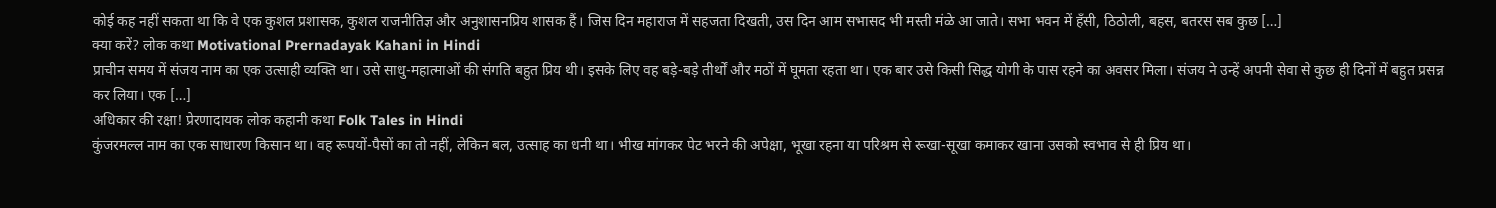कोई कह नहीं सकता था कि वे एक कुशल प्रशासक, कुशल राजनीतिज्ञ और अनुशासनप्रिय शासक हैं। जिस दिन महाराज में सहजता दिखती, उस दिन आम सभासद भी मस्ती मंळे आ जाते। सभा भवन में हँसी, ठिठोली, बहस, बतरस सब कुछ […]
क्या करें? लोक कथा Motivational Prernadayak Kahani in Hindi
प्राचीन समय में संजय नाम का एक उत्साही व्यक्ति था। उसे साधु-महात्माओं की संगति बहुत प्रिय थी। इसके लिए वह बड़े-बड़े तीर्थों और मठों में घूमता रहता था। एक बार उसे किसी सिद्ध योगी के पास रहने का अवसर मिला। संजय ने उन्हें अपनी सेवा से कुछ ही दिनों में बहुत प्रसन्न कर लिया। एक […]
अधिकार की रक्षा! प्रेरणादायक लोक कहानी कथा Folk Tales in Hindi
कुंजरमल्ल नाम का एक साधारण किसान था। वह रूपयों-पैसों का तो नहीं, लेकिन बल, उत्साह का धनी था। भीख मांगकर पेट भरने की अपेक्षा, भूखा रहना या परिश्रम से रूखा-सूखा कमाकर खाना उसको स्वभाव से ही प्रिय था।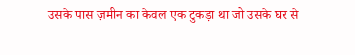उसके पास ज़मीन का केवल एक टुकड़ा था जो उसके घर से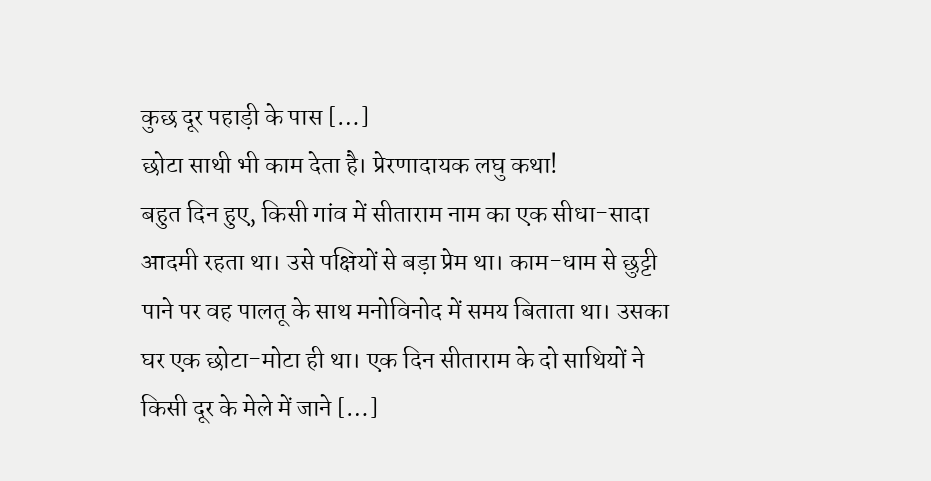कुछ दूर पहाड़ी के पास […]
छोटा साथी भी काम देता है। प्रेरणादायक लघु कथा!
बहुत दिन हुए, किसी गांव में सीताराम नाम का एक सीधा-सादा आदमी रहता था। उसे पक्षियों से बड़ा प्रेम था। काम-धाम से छुट्टी पाने पर वह पालतू के साथ मनोविनोद में समय बिताता था। उसका घर एक छोटा-मोटा ही था। एक दिन सीताराम के दो साथियों ने किसी दूर के मेले में जाने […]